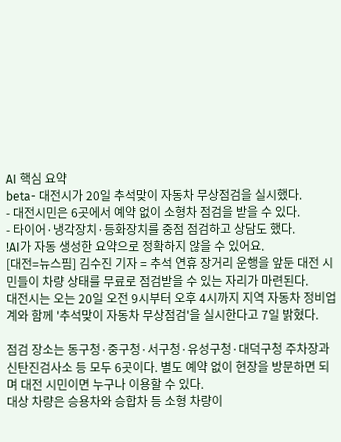AI 핵심 요약
beta- 대전시가 20일 추석맞이 자동차 무상점검을 실시했다.
- 대전시민은 6곳에서 예약 없이 소형차 점검을 받을 수 있다.
- 타이어·냉각장치·등화장치를 중점 점검하고 상담도 했다.
!AI가 자동 생성한 요약으로 정확하지 않을 수 있어요.
[대전=뉴스핌] 김수진 기자 = 추석 연휴 장거리 운행을 앞둔 대전 시민들이 차량 상태를 무료로 점검받을 수 있는 자리가 마련된다.
대전시는 오는 20일 오전 9시부터 오후 4시까지 지역 자동차 정비업계와 함께 '추석맞이 자동차 무상점검'을 실시한다고 7일 밝혔다.

점검 장소는 동구청·중구청·서구청·유성구청·대덕구청 주차장과 신탄진검사소 등 모두 6곳이다. 별도 예약 없이 현장을 방문하면 되며 대전 시민이면 누구나 이용할 수 있다.
대상 차량은 승용차와 승합차 등 소형 차량이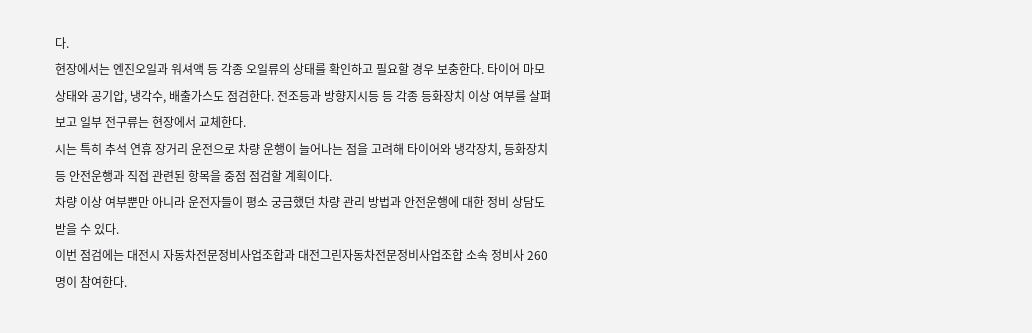다.
현장에서는 엔진오일과 워셔액 등 각종 오일류의 상태를 확인하고 필요할 경우 보충한다. 타이어 마모 상태와 공기압, 냉각수, 배출가스도 점검한다. 전조등과 방향지시등 등 각종 등화장치 이상 여부를 살펴보고 일부 전구류는 현장에서 교체한다.
시는 특히 추석 연휴 장거리 운전으로 차량 운행이 늘어나는 점을 고려해 타이어와 냉각장치, 등화장치 등 안전운행과 직접 관련된 항목을 중점 점검할 계획이다.
차량 이상 여부뿐만 아니라 운전자들이 평소 궁금했던 차량 관리 방법과 안전운행에 대한 정비 상담도 받을 수 있다.
이번 점검에는 대전시 자동차전문정비사업조합과 대전그린자동차전문정비사업조합 소속 정비사 260명이 참여한다.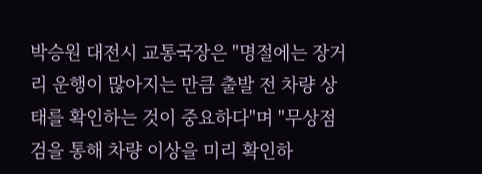박승원 대전시 교통국장은 "명절에는 장거리 운행이 많아지는 만큼 출발 전 차량 상태를 확인하는 것이 중요하다"며 "무상점검을 통해 차량 이상을 미리 확인하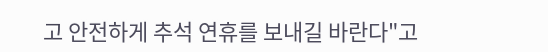고 안전하게 추석 연휴를 보내길 바란다"고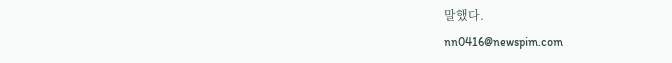말했다.
nn0416@newspim.com